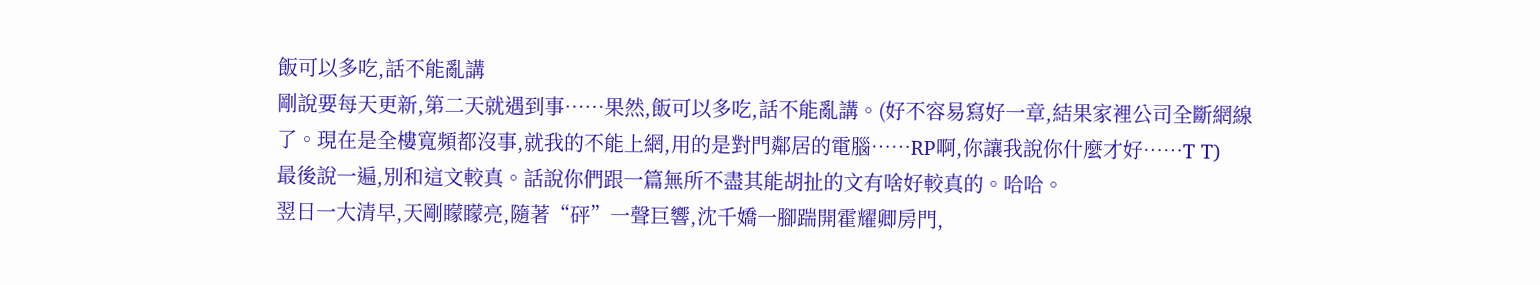飯可以多吃,話不能亂講
剛說要每天更新,第二天就遇到事……果然,飯可以多吃,話不能亂講。(好不容易寫好一章,結果家裡公司全斷網線了。現在是全樓寬頻都沒事,就我的不能上網,用的是對門鄰居的電腦……RP啊,你讓我說你什麼才好……T T)
最後說一遍,別和這文較真。話說你們跟一篇無所不盡其能胡扯的文有啥好較真的。哈哈。
翌日一大清早,天剛矇矇亮,隨著“砰”一聲巨響,沈千嬌一腳踹開霍耀卿房門,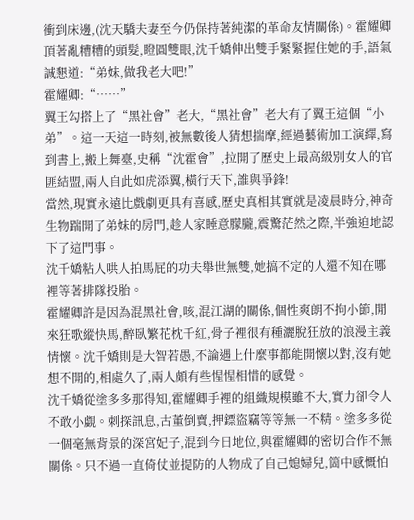衝到床邊,(沈天驕夫妻至今仍保持著純潔的革命友情關係)。霍耀卿頂著亂糟糟的頭髮,瞪圓雙眼,沈千嬌伸出雙手緊緊握住她的手,語氣誠懇道:“弟妹,做我老大吧!”
霍耀卿:“……”
翼王勾搭上了“黑社會”老大,“黑社會”老大有了翼王這個“小弟”。這一天這一時刻,被無數後人猜想揣摩,經過藝術加工演繹,寫到書上,搬上舞臺,史稱“沈霍會”,拉開了歷史上最高級別女人的官匪結盟,兩人自此如虎添翼,橫行天下,誰與爭鋒!
當然,現實永遠比戲劇更具有喜感,歷史真相其實就是凌晨時分,神奇生物踹開了弟妹的房門,趁人家睡意朦朧,震驚茫然之際,半強迫地認下了這門事。
沈千嬌粘人哄人拍馬屁的功夫舉世無雙,她搞不定的人還不知在哪裡等著排隊投胎。
霍耀卿許是因為混黑社會,咳,混江湖的關係,個性爽朗不拘小節,閒來狂歌縱快馬,醉臥繁花枕千紅,骨子裡很有種灑脫狂放的浪漫主義情懷。沈千嬌則是大智若愚,不論遇上什麼事都能開懷以對,沒有她想不開的,相處久了,兩人頗有些惺惺相惜的感覺。
沈千嬌從塗多多那得知,霍耀卿手裡的組織規模雖不大,實力卻令人不敢小覷。刺探訊息,古董倒賣,押鏢盜竊等等無一不精。塗多多從一個毫無背景的深宮妃子,混到今日地位,與霍耀卿的密切合作不無關係。只不過一直倚仗並提防的人物成了自己媳婦兒,箇中感慨怕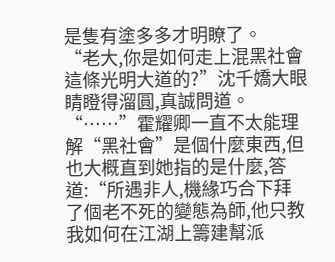是隻有塗多多才明瞭了。
“老大,你是如何走上混黑社會這條光明大道的?”沈千嬌大眼睛瞪得溜圓,真誠問道。
“……”霍耀卿一直不太能理解“黑社會”是個什麼東西,但也大概直到她指的是什麼,答道:“所遇非人,機緣巧合下拜了個老不死的變態為師,他只教我如何在江湖上籌建幫派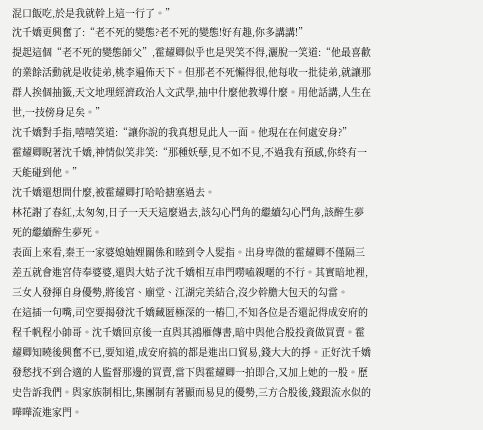混口飯吃,於是我就幹上這一行了。”
沈千嬌更興奮了:“老不死的變態?老不死的變態!好有趣,你多講講!”
提起這個“老不死的變態師父”,霍耀卿似乎也是哭笑不得,灑脫一笑道:“他最喜歡的業餘活動就是收徒弟,桃李遍佈天下。但那老不死懶得很,他每收一批徒弟,就讓那群人挨個抽籤,天文地理經濟政治人文武學,抽中什麼他教導什麼。用他話講,人生在世,一技傍身足矣。”
沈千嬌對手指,嘻嘻笑道:“讓你說的我真想見此人一面。他現在在何處安身?”
霍耀卿睨著沈千嬌,神情似笑非笑:“那種妖孽,見不如不見,不過我有預感,你終有一天能碰到他。”
沈千嬌還想問什麼,被霍耀卿打哈哈搪塞過去。
林花謝了春紅,太匆匆,日子一天天這麼過去,該勾心鬥角的繼續勾心鬥角,該醉生夢死的繼續醉生夢死。
表面上來看,秦王一家婆媳妯娌關係和睦到令人髮指。出身卑微的霍耀卿不僅隔三差五就會進宮侍奉婆婆,還與大姑子沈千嬌相互串門嘮嗑親暱的不行。其實暗地裡,三女人發揮自身優勢,將後宮、廟堂、江湖完美結合,沒少幹膽大包天的勾當。
在這插一句嘴,司空要揭發沈千嬌藏匿極深的一樁□,不知各位是否還記得成安府的程千帆程小帥哥。沈千嬌回京後一直與其鴻雁傳書,暗中與他合股投資做買賣。霍耀卿知曉後興奮不已,要知道,成安府搞的都是進出口貿易,錢大大的掙。正好沈千嬌發愁找不到合適的人監督那邊的買賣,當下與霍耀卿一拍即合,又加上她的一股。歷史告訴我們。與家族制相比,集團制有著顯而易見的優勢,三方合股後,錢跟流水似的嘩嘩流進家門。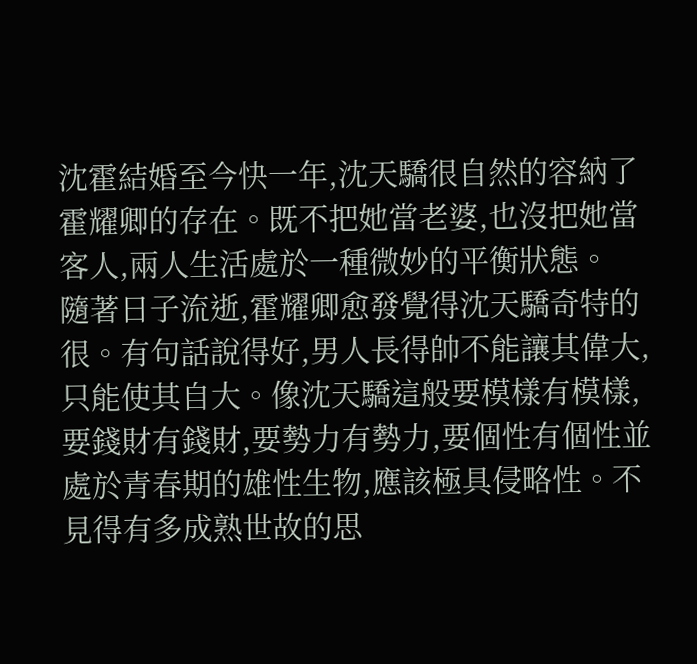沈霍結婚至今快一年,沈天驕很自然的容納了霍耀卿的存在。既不把她當老婆,也沒把她當客人,兩人生活處於一種微妙的平衡狀態。
隨著日子流逝,霍耀卿愈發覺得沈天驕奇特的很。有句話說得好,男人長得帥不能讓其偉大,只能使其自大。像沈天驕這般要模樣有模樣,要錢財有錢財,要勢力有勢力,要個性有個性並處於青春期的雄性生物,應該極具侵略性。不見得有多成熟世故的思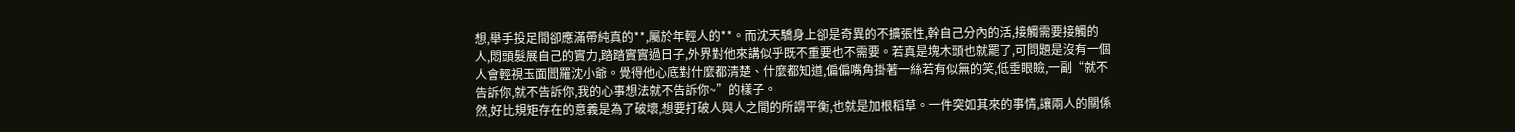想,舉手投足間卻應滿帶純真的**,屬於年輕人的**。而沈天驕身上卻是奇異的不擴張性,幹自己分內的活,接觸需要接觸的人,悶頭髮展自己的實力,踏踏實實過日子,外界對他來講似乎既不重要也不需要。若真是塊木頭也就罷了,可問題是沒有一個人會輕視玉面閻羅沈小爺。覺得他心底對什麼都清楚、什麼都知道,偏偏嘴角掛著一絲若有似無的笑,低垂眼瞼,一副“就不告訴你,就不告訴你,我的心事想法就不告訴你~”的樣子。
然,好比規矩存在的意義是為了破壞,想要打破人與人之間的所謂平衡,也就是加根稻草。一件突如其來的事情,讓兩人的關係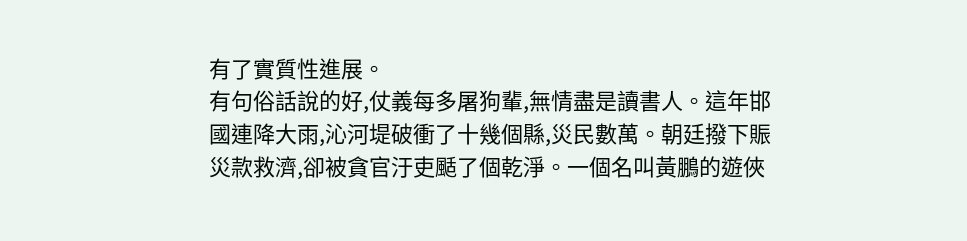有了實質性進展。
有句俗話說的好,仗義每多屠狗輩,無情盡是讀書人。這年邯國連降大雨,沁河堤破衝了十幾個縣,災民數萬。朝廷撥下賑災款救濟,卻被貪官汙吏颳了個乾淨。一個名叫黃鵬的遊俠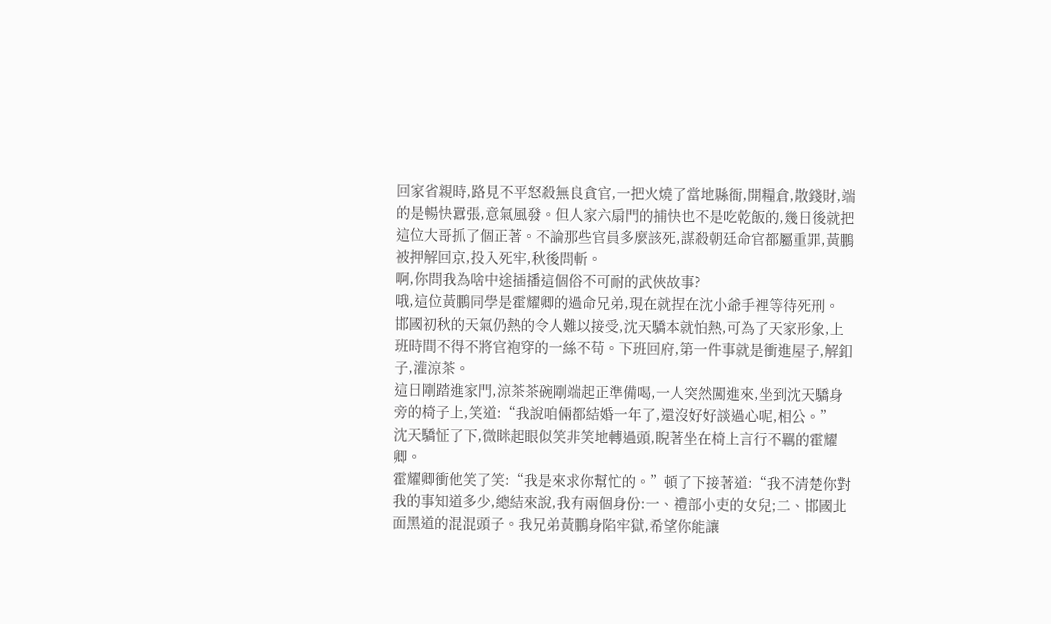回家省親時,路見不平怒殺無良貪官,一把火燒了當地縣衙,開糧倉,散錢財,端的是暢快囂張,意氣風發。但人家六扇門的捕快也不是吃乾飯的,幾日後就把這位大哥抓了個正著。不論那些官員多麼該死,謀殺朝廷命官都屬重罪,黃鵬被押解回京,投入死牢,秋後問斬。
啊,你問我為啥中途插播這個俗不可耐的武俠故事?
哦,這位黃鵬同學是霍耀卿的過命兄弟,現在就捏在沈小爺手裡等待死刑。
邯國初秋的天氣仍熱的令人難以接受,沈天驕本就怕熱,可為了天家形象,上班時間不得不將官袍穿的一絲不苟。下班回府,第一件事就是衝進屋子,解釦子,灌涼茶。
這日剛踏進家門,涼茶茶碗剛端起正準備喝,一人突然闖進來,坐到沈天驕身旁的椅子上,笑道:“我說咱倆都結婚一年了,還沒好好談過心呢,相公。”
沈天驕怔了下,微眯起眼似笑非笑地轉過頭,睨著坐在椅上言行不羈的霍耀卿。
霍耀卿衝他笑了笑:“我是來求你幫忙的。”頓了下接著道:“我不清楚你對我的事知道多少,總結來說,我有兩個身份:一、禮部小吏的女兒;二、邯國北面黑道的混混頭子。我兄弟黃鵬身陷牢獄,希望你能讓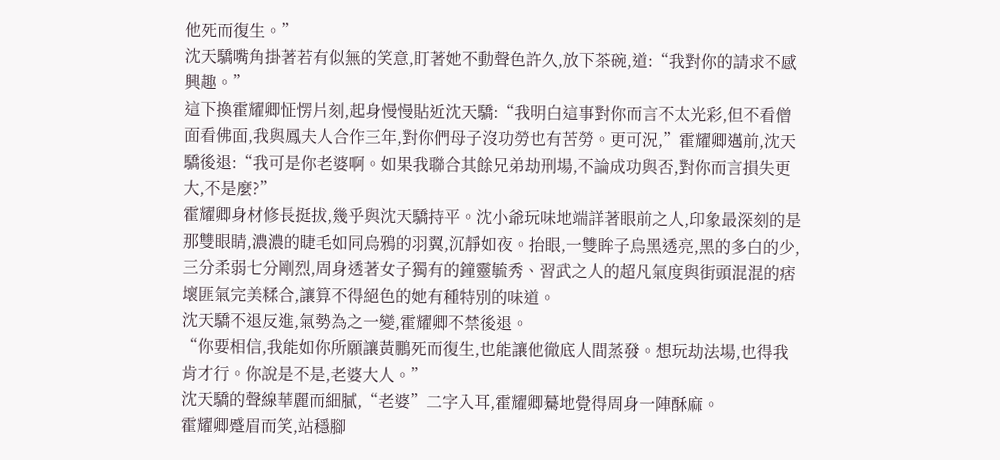他死而復生。”
沈天驕嘴角掛著若有似無的笑意,盯著她不動聲色許久,放下茶碗,道:“我對你的請求不感興趣。”
這下換霍耀卿怔愣片刻,起身慢慢貼近沈天驕:“我明白這事對你而言不太光彩,但不看僧面看佛面,我與鳳夫人合作三年,對你們母子沒功勞也有苦勞。更可況,”霍耀卿邁前,沈天驕後退:“我可是你老婆啊。如果我聯合其餘兄弟劫刑場,不論成功與否,對你而言損失更大,不是麼?”
霍耀卿身材修長挺拔,幾乎與沈天驕持平。沈小爺玩味地端詳著眼前之人,印象最深刻的是那雙眼睛,濃濃的睫毛如同烏鴉的羽翼,沉靜如夜。抬眼,一雙眸子烏黑透亮,黑的多白的少,三分柔弱七分剛烈,周身透著女子獨有的鐘靈毓秀、習武之人的超凡氣度與街頭混混的痞壞匪氣完美糅合,讓算不得絕色的她有種特別的味道。
沈天驕不退反進,氣勢為之一變,霍耀卿不禁後退。
“你要相信,我能如你所願讓黃鵬死而復生,也能讓他徹底人間蒸發。想玩劫法場,也得我肯才行。你說是不是,老婆大人。”
沈天驕的聲線華麗而細膩,“老婆”二字入耳,霍耀卿驀地覺得周身一陣酥麻。
霍耀卿蹙眉而笑,站穩腳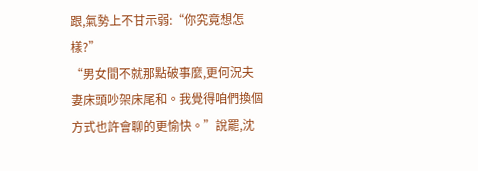跟,氣勢上不甘示弱:“你究竟想怎樣?”
“男女間不就那點破事麼,更何況夫妻床頭吵架床尾和。我覺得咱們換個方式也許會聊的更愉快。”說罷,沈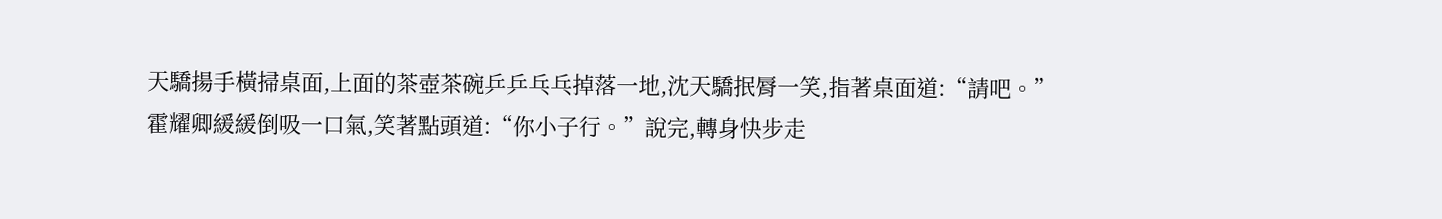天驕揚手橫掃桌面,上面的茶壺茶碗乒乒乓乓掉落一地,沈天驕抿脣一笑,指著桌面道:“請吧。”
霍耀卿緩緩倒吸一口氣,笑著點頭道:“你小子行。”說完,轉身快步走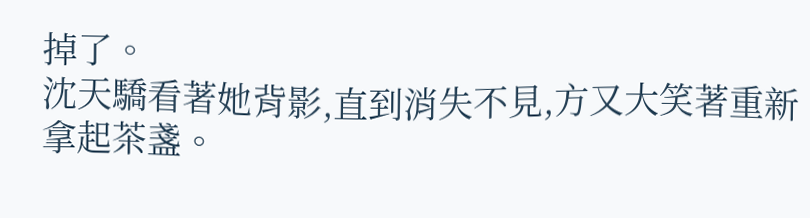掉了。
沈天驕看著她背影,直到消失不見,方又大笑著重新拿起茶盞。